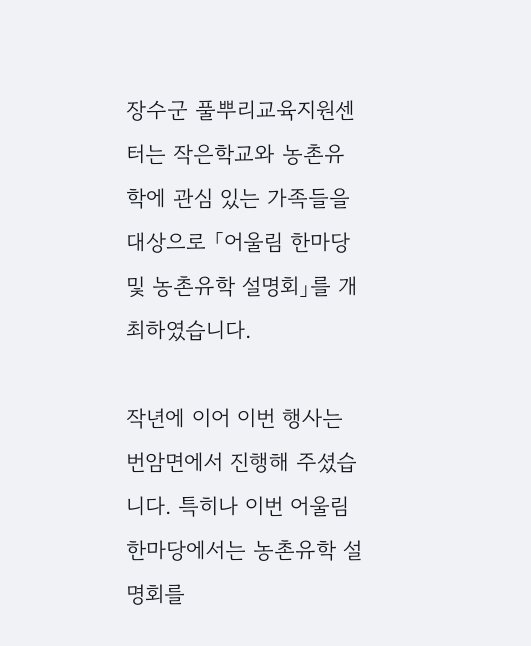장수군 풀뿌리교육지원센터는 작은학교와 농촌유학에 관심 있는 가족들을 대상으로 「어울림 한마당 및 농촌유학 설명회」를 개최하였습니다.

작년에 이어 이번 행사는 번암면에서 진행해 주셨습니다. 특히나 이번 어울림 한마당에서는 농촌유학 설명회를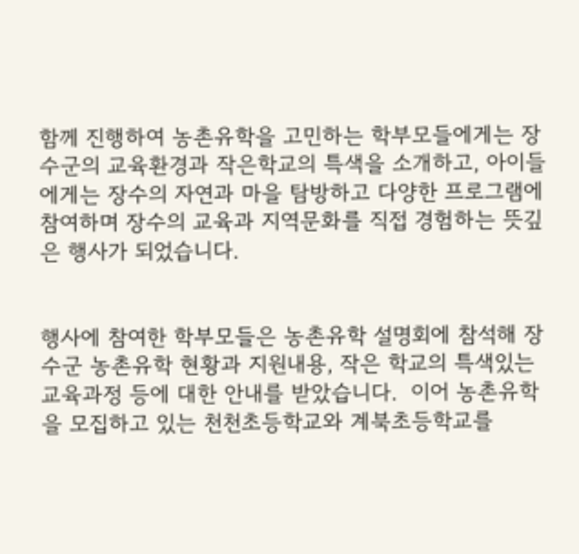함께 진행하여 농촌유학을 고민하는 학부모들에게는 장수군의 교육환경과 작은학교의 특색을 소개하고, 아이들에게는 장수의 자연과 마을 탐방하고 다양한 프로그램에 참여하며 장수의 교육과 지역문화를 직접 경험하는 뜻깊은 행사가 되었습니다.


행사에 참여한 학부모들은 농촌유학 설명회에 참석해 장수군 농촌유학 현황과 지원내용, 작은 학교의 특색있는 교육과정 등에 대한 안내를 받았습니다.  이어 농촌유학을 모집하고 있는 천천초등학교와 계북초등학교를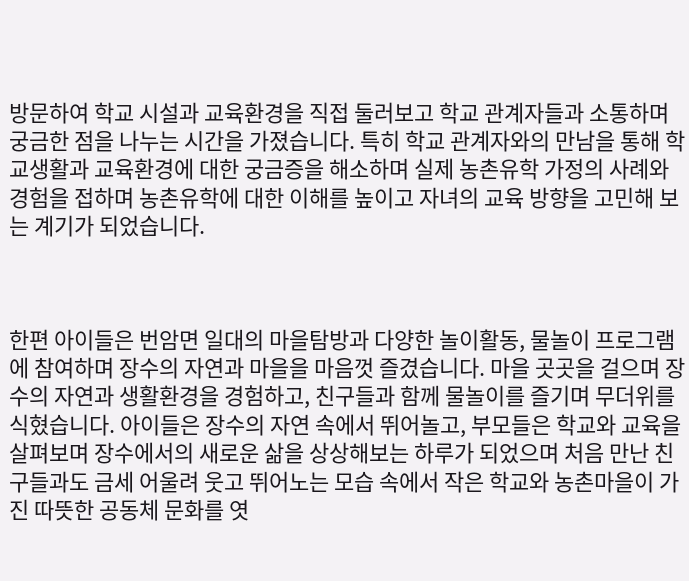방문하여 학교 시설과 교육환경을 직접 둘러보고 학교 관계자들과 소통하며 궁금한 점을 나누는 시간을 가졌습니다. 특히 학교 관계자와의 만남을 통해 학교생활과 교육환경에 대한 궁금증을 해소하며 실제 농촌유학 가정의 사례와 경험을 접하며 농촌유학에 대한 이해를 높이고 자녀의 교육 방향을 고민해 보는 계기가 되었습니다.



한편 아이들은 번암면 일대의 마을탐방과 다양한 놀이활동, 물놀이 프로그램에 참여하며 장수의 자연과 마을을 마음껏 즐겼습니다. 마을 곳곳을 걸으며 장수의 자연과 생활환경을 경험하고, 친구들과 함께 물놀이를 즐기며 무더위를 식혔습니다. 아이들은 장수의 자연 속에서 뛰어놀고, 부모들은 학교와 교육을 살펴보며 장수에서의 새로운 삶을 상상해보는 하루가 되었으며 처음 만난 친구들과도 금세 어울려 웃고 뛰어노는 모습 속에서 작은 학교와 농촌마을이 가진 따뜻한 공동체 문화를 엿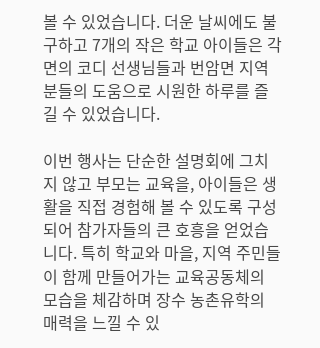볼 수 있었습니다. 더운 날씨에도 불구하고 7개의 작은 학교 아이들은 각 면의 코디 선생님들과 번암면 지역분들의 도움으로 시원한 하루를 즐길 수 있었습니다.

이번 행사는 단순한 설명회에 그치지 않고 부모는 교육을, 아이들은 생활을 직접 경험해 볼 수 있도록 구성되어 참가자들의 큰 호흥을 얻었습니다. 특히 학교와 마을, 지역 주민들이 함께 만들어가는 교육공동체의 모습을 체감하며 장수 농촌유학의 매력을 느낄 수 있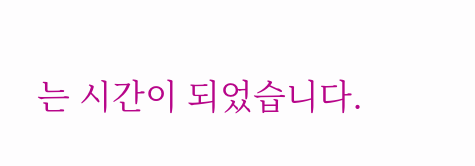는 시간이 되었습니다.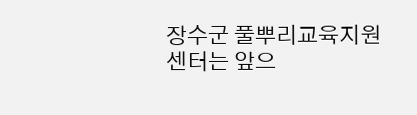장수군 풀뿌리교육지원센터는 앞으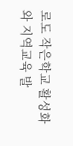로도 작은학교 활성화와 지역교육 발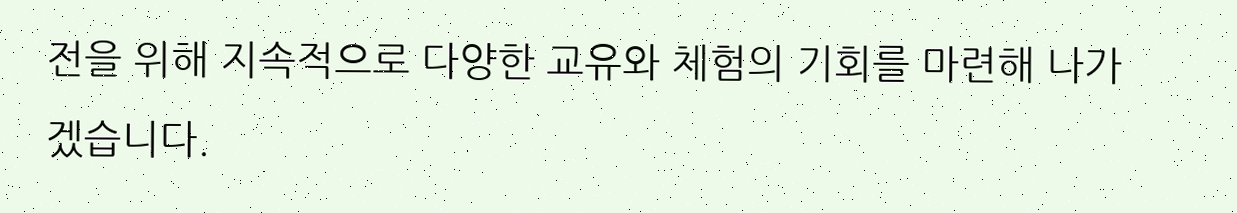전을 위해 지속적으로 다양한 교유와 체험의 기회를 마련해 나가겠습니다.